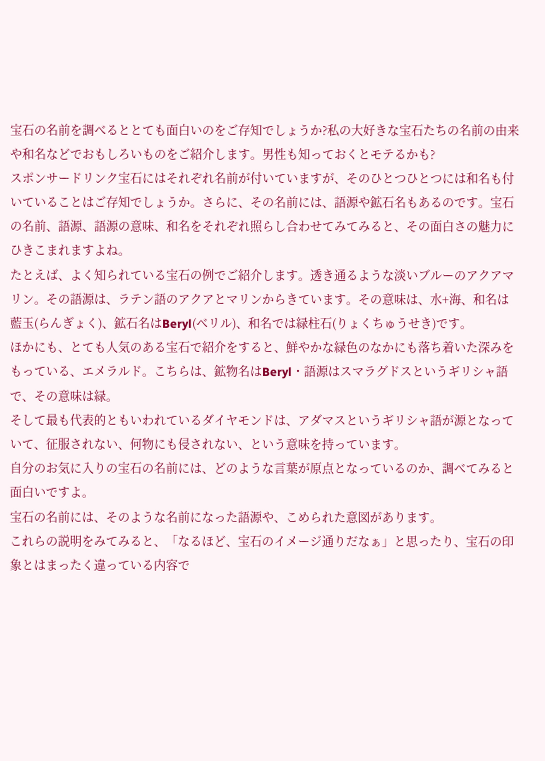宝石の名前を調べるととても面白いのをご存知でしょうか?私の大好きな宝石たちの名前の由来や和名などでおもしろいものをご紹介します。男性も知っておくとモテるかも?
スポンサードリンク宝石にはそれぞれ名前が付いていますが、そのひとつひとつには和名も付いていることはご存知でしょうか。さらに、その名前には、語源や鉱石名もあるのです。宝石の名前、語源、語源の意味、和名をそれぞれ照らし合わせてみてみると、その面白さの魅力にひきこまれますよね。
たとえば、よく知られている宝石の例でご紹介します。透き通るような淡いブルーのアクアマリン。その語源は、ラテン語のアクアとマリンからきています。その意味は、水+海、和名は藍玉(らんぎょく)、鉱石名はBeryl(ベリル)、和名では緑柱石(りょくちゅうせき)です。
ほかにも、とても人気のある宝石で紹介をすると、鮮やかな緑色のなかにも落ち着いた深みをもっている、エメラルド。こちらは、鉱物名はBeryl・語源はスマラグドスというギリシャ語で、その意味は緑。
そして最も代表的ともいわれているダイヤモンドは、アダマスというギリシャ語が源となっていて、征服されない、何物にも侵されない、という意味を持っています。
自分のお気に入りの宝石の名前には、どのような言葉が原点となっているのか、調べてみると面白いですよ。
宝石の名前には、そのような名前になった語源や、こめられた意図があります。
これらの説明をみてみると、「なるほど、宝石のイメージ通りだなぁ」と思ったり、宝石の印象とはまったく違っている内容で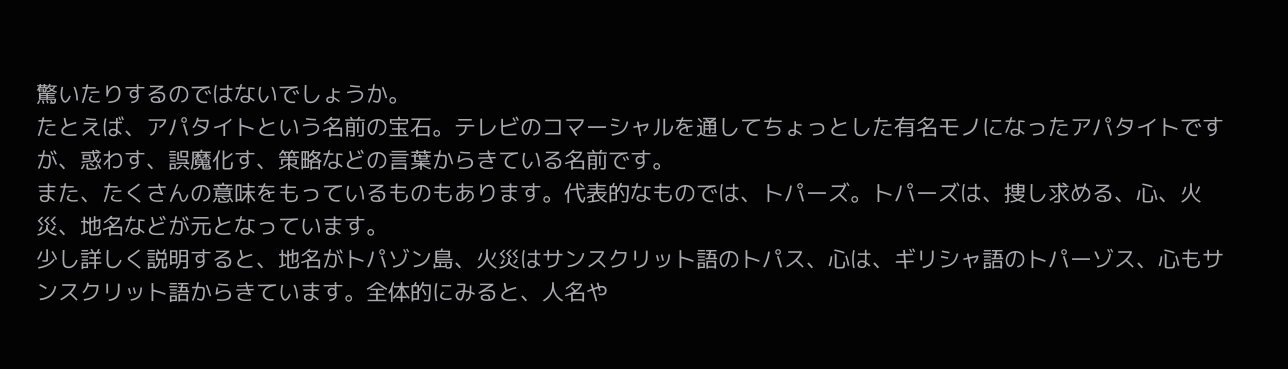驚いたりするのではないでしょうか。
たとえば、アパタイトという名前の宝石。テレビのコマーシャルを通してちょっとした有名モノになったアパタイトですが、惑わす、誤魔化す、策略などの言葉からきている名前です。
また、たくさんの意味をもっているものもあります。代表的なものでは、トパーズ。トパーズは、捜し求める、心、火災、地名などが元となっています。
少し詳しく説明すると、地名がトパゾン島、火災はサンスクリット語のトパス、心は、ギリシャ語のトパーゾス、心もサンスクリット語からきています。全体的にみると、人名や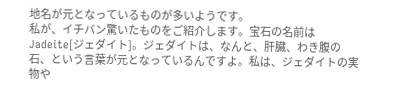地名が元となっているものが多いようです。
私が、イチバン驚いたものをご紹介します。宝石の名前はJadeite[ジェダイト]。ジェダイトは、なんと、肝臓、わき腹の石、という言葉が元となっているんですよ。私は、ジェダイトの実物や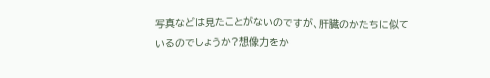写真などは見たことがないのですが、肝臓のかたちに似ているのでしょうか?想像力をか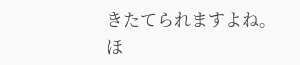きたてられますよね。
ほ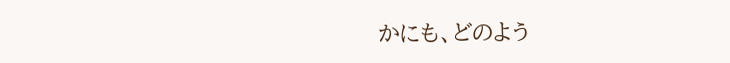かにも、どのよう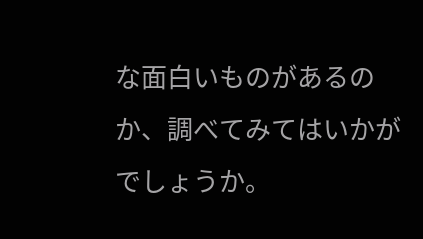な面白いものがあるのか、調べてみてはいかがでしょうか。